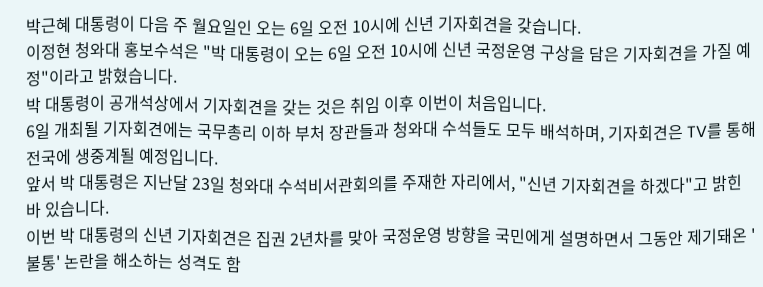박근혜 대통령이 다음 주 월요일인 오는 6일 오전 10시에 신년 기자회견을 갖습니다.
이정현 청와대 홍보수석은 "박 대통령이 오는 6일 오전 10시에 신년 국정운영 구상을 담은 기자회견을 가질 예정"이라고 밝혔습니다.
박 대통령이 공개석상에서 기자회견을 갖는 것은 취임 이후 이번이 처음입니다.
6일 개최될 기자회견에는 국무총리 이하 부처 장관들과 청와대 수석들도 모두 배석하며, 기자회견은 TV를 통해 전국에 생중계될 예정입니다.
앞서 박 대통령은 지난달 23일 청와대 수석비서관회의를 주재한 자리에서, "신년 기자회견을 하겠다"고 밝힌 바 있습니다.
이번 박 대통령의 신년 기자회견은 집권 2년차를 맞아 국정운영 방향을 국민에게 설명하면서 그동안 제기돼온 '불통' 논란을 해소하는 성격도 함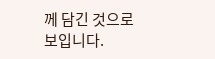께 담긴 것으로 보입니다.